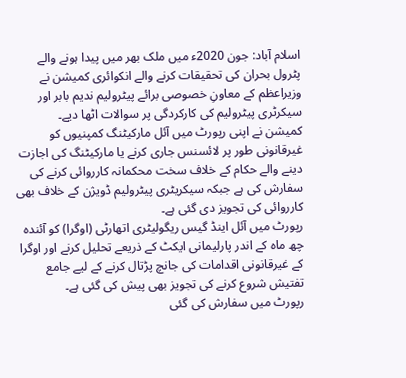اسلام آباد: جون 2020ء میں ملک بھر میں پیدا ہونے والے پٹرول بحران کی تحقیقات کرنے والے انکوائری کمیشن نے وزیراعظم کے معاونِ خصوصی برائے پیٹرولیم ندیم بابر اور سیکرٹری پیٹرولیم کی کارکردگی پر سوالات اٹھا دیے۔
کمیشن نے اپنی رپورٹ میں آئل مارکیٹنگ کمپنیوں کو غیرقانونی طور پر لائسنس جاری کرنے یا مارکیٹنگ کی اجازت دینے والے حکام کے خلاف سخت محکمانہ کارروائی کرنے کی سفارش کی ہے جبکہ سیکریٹری پیٹرولیم ڈویژن کے خلاف بھی کارروائی کی تجویز دی گئی ہے۔
رپورٹ میں آئل اینڈ گیس ریگولیٹری اتھارٹی (اوگرا) کو آئندہ چھ ماہ کے اندر پارلیمانی ایکٹ کے ذریعے تحلیل کرنے اور اوگرا کے غیرقانونی اقدامات کی جانچ پڑتال کرنے کے لیے جامع تفتیش شروع کرنے کی تجویز بھی پیش کی گئی ہے۔
رپورٹ میں سفارش کی گئی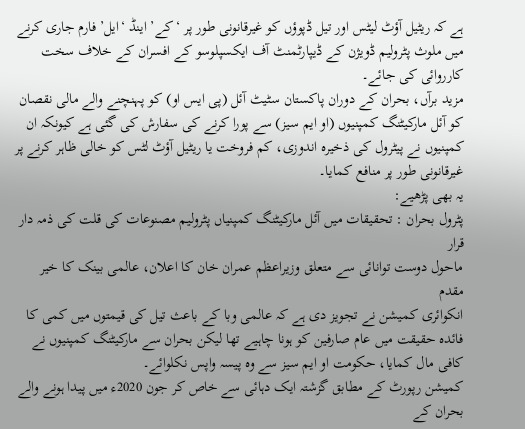ہے کہ ریٹیل آؤٹ لیٹس اور تیل ڈپوؤں کو غیرقانونی طور پر ‘کے’ اینڈ ‘ایل’ فارم جاری کرنے میں ملوث پٹرولیم ڈویژن کے ڈیپارٹمنٹ آف ایکسپلوسو کے افسران کے خلاف سخت کارروائی کی جائے۔
مزید برآں، بحران کے دوران پاکستان سٹیٹ آئل (پی ایس او) کو پہنچنے والے مالی نقصان کو آئل مارکیٹنگ کمپنیوں (او ایم سیز) سے پورا کرنے کی سفارش کی گئی ہے کیونکہ ان کمپنیوں نے پیٹرول کی ذخیرہ اندوزی، کم فروخت یا ریٹیل آؤٹ لٹس کو خالی ظاہر کرنے پر غیرقانونی طور پر منافع کمایا۔
یہ بھی پڑھیے:
پٹرول بحران : تحقیقات میں آئل مارکیٹنگ کمپنیاں پٹرولیم مصنوعات کی قلت کی ذمہ دار قرار
ماحول دوست توانائی سے متعلق وزیراعظم عمران خان کا اعلان، عالمی بینک کا خیر مقدم
انکوائری کمیشن نے تجویز دی ہے کہ عالمی وبا کے باعث تیل کی قیمتوں میں کمی کا فائدہ حقیقت میں عام صارفین کو ہونا چاہیے تھا لیکن بحران سے مارکیٹنگ کمپنیوں نے کافی مال کمایا، حکومت او ایم سیز سے وہ پیسہ واپس نکلوائے۔
کمیشن رپورٹ کے مطابق گزشتہ ایک دہائی سے خاص کر جون 2020ء میں پیدا ہونے والے بحران کے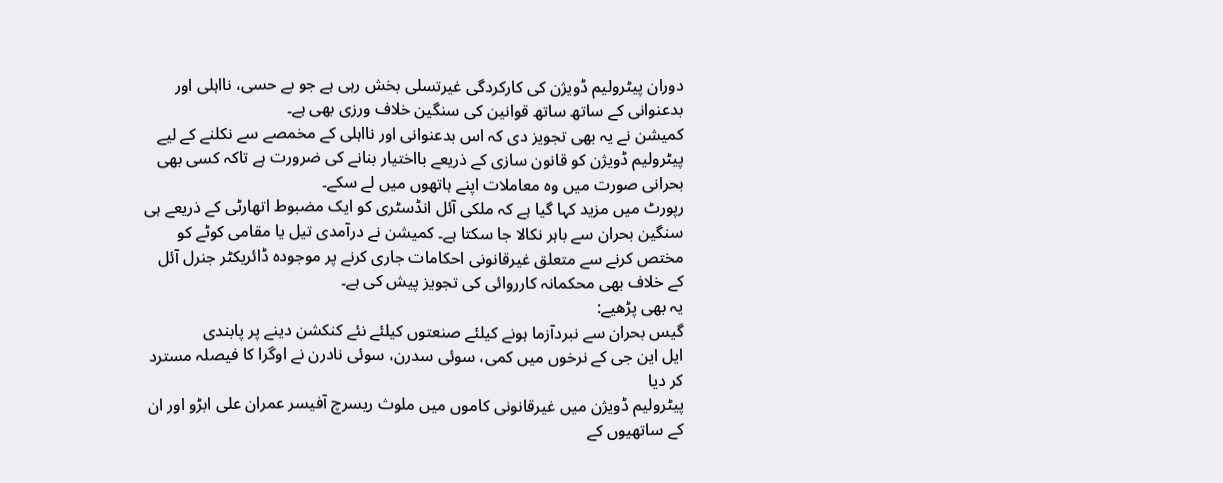دوران پیٹرولیم ڈویژن کی کارکردگی غیرتسلی بخش رہی ہے جو بے حسی، نااہلی اور بدعنوانی کے ساتھ ساتھ قوانین کی سنگین خلاف ورزی بھی ہے۔
کمیشن نے یہ بھی تجویز دی کہ اس بدعنوانی اور نااہلی کے مخمصے سے نکلنے کے لیے پیٹرولیم ڈویژن کو قانون سازی کے ذریعے بااختیار بنانے کی ضرورت ہے تاکہ کسی بھی بحرانی صورت میں وہ معاملات اپنے ہاتھوں میں لے سکے۔
رپورٹ میں مزید کہا گیا ہے کہ ملکی آئل انڈسٹری کو ایک مضبوط اتھارٹی کے ذریعے ہی سنگین بحران سے باہر نکالا جا سکتا ہے۔ کمیشن نے درآمدی تیل یا مقامی کوٹے کو مختص کرنے سے متعلق غیرقانونی احکامات جاری کرنے پر موجودہ ڈائریکٹر جنرل آئل کے خلاف بھی محکمانہ کارروائی کی تجویز پیش کی ہے۔
یہ بھی پڑھیے:
گیس بحران سے نبردآزما ہونے کیلئے صنعتوں کیلئے نئے کنکشن دینے پر پابندی
ایل این جی کے نرخوں میں کمی، سوئی سدرن، سوئی نادرن نے اوگرا کا فیصلہ مسترد کر دیا
پیٹرولیم ڈویژن میں غیرقانونی کاموں میں ملوث ریسرچ آفیسر عمران علی ابڑو اور ان کے ساتھیوں کے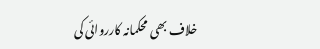خلاف بھی محکمانہ کارروائی کی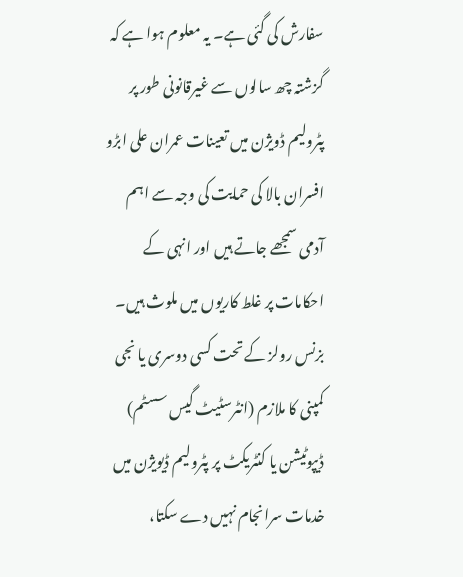سفارش کی گئی ہے۔ یہ معلوم ہوا ہے کہ گزشتہ چھ سالوں سے غیرقانونی طور پر پٹرولیم ڈویژن میں تعینات عمران علی ابڑو افسران بالا کی حمایت کی وجہ سے اہم آدمی سمجھے جاتے ہیں اور انہی کے احکامات پر غلط کاریوں میں ملوث ہیں۔
بزنس رولز کے تحت کسی دوسری یا نجی کمپنی کا ملازم (انٹرسٹیٹ گیس سسٹم) ڈیپوٹیشن یا کنٹریکٹ پر پٹرولیم ڈیویژن میں خدمات سرانجام نہیں دے سکتا،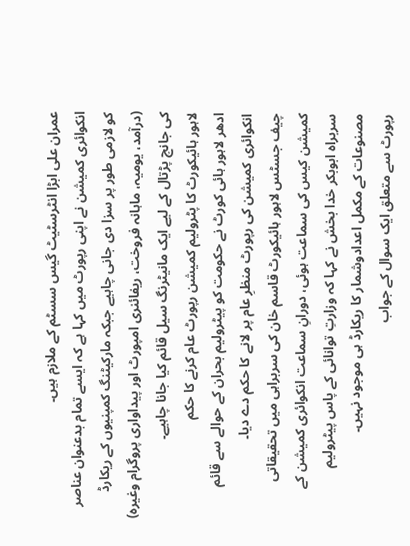عمران علی ابڑا انٹرسٹیٹ گیس سسٹم کے ملازم ہیں۔
انکوائری کمیشن نے اپنی رپورٹ میں کہا ہے کہ ایسے تمام بدعنوان عناصر کو لازمی طور پر سزا دی جانی چاہیے جبکہ مارکیٹنگ کمپنیوں کے ریکارڈ (درآمد، یومیہ، ماہانہ فروخت، ریفائنری امپورٹ اور پیداواری پروگرام وغیرہ) کی جانچ پڑتال کے لیے ایک مانیٹرنگ سیل قائم کیا جانا چاہیے۔
لاہور ہائیکورٹ کا پٹرولیم کمیشن رپورٹ عام کرنے کا حکم
ادھر لاہور ہائی کورٹ نے حکومت کو پیٹرولیم بحران کے حوالے سے قائم انکوائری کمیشن کی رپورٹ منظرِ عام پر لانے کا حکم دے دیا۔
چیف جسٹس لاہور ہائیکورٹ قاسم خان کی سربراہی میں تحقیقاتی کمیشن کیس کی سماعت ہوئی، دورانِ سماعت انکوائری کمیشن کے سربراہ ابوبکر خدا بخش نے کہا کہ وزارتِ توانائی کے پاس پیٹرولیم مصنوعات کے مکمل اعدادوشمار کا ریکارڈ ہی موجود نہیں۔
رپورٹ سے متعلق ایک سوال کے جواب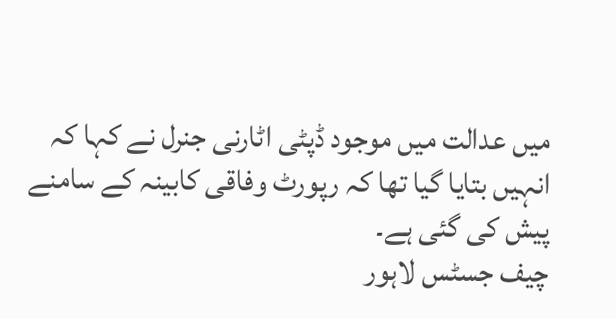میں عدالت میں موجود ڈپٹی اٹارنی جنرل نے کہا کہ انہیں بتایا گیا تھا کہ رپورٹ وفاقی کابینہ کے سامنے پیش کی گئی ہے۔
چیف جسٹس لاہور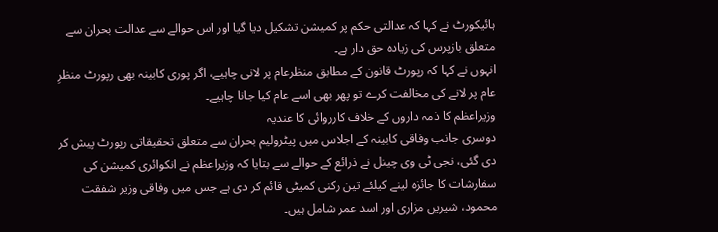ہائیکورٹ نے کہا کہ عدالتی حکم پر کمیشن تشکیل دیا گیا اور اس حوالے سے عدالت بحران سے متعلق بازپرس کی زیادہ حق دار ہے۔
انہوں نے کہا کہ رپورٹ قانون کے مطابق منظرعام پر لانی چاہیے، اگر پوری کابینہ بھی رپورٹ منظرِ عام پر لانے کی مخالفت کرے تو پھر بھی اسے عام کیا جانا چاہیے۔
وزیراعظم کا ذمہ داروں کے خلاف کارروائی کا عندیہ
دوسری جانب وفاقی کابینہ کے اجلاس میں پیٹرولیم بحران سے متعلق تحقیقاتی رپورٹ پیش کر دی گئی، نجی ٹی وی چینل نے ذرائع کے حوالے سے بتایا کہ وزیراعظم نے انکوائری کمیشن کی سفارشات کا جائزہ لینے کیلئے تین رکنی کمیٹی قائم کر دی ہے جس میں وفاقی وزیر شفقت محمود، شیریں مزاری اور اسد عمر شامل ہیں۔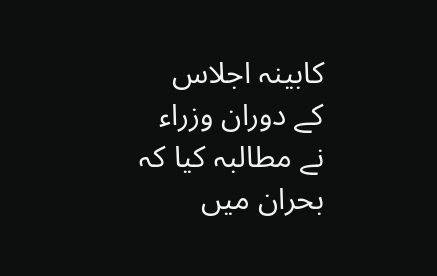کابینہ اجلاس کے دوران وزراء نے مطالبہ کیا کہ بحران میں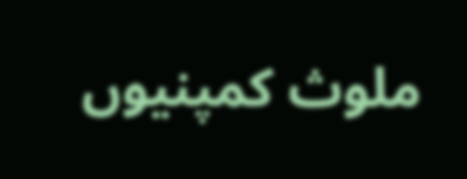ملوث کمپنیوں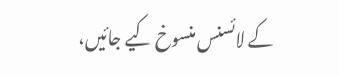کے لائسنس منسوخ کیے جائیں،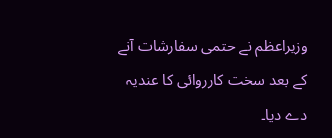وزیراعظم نے حتمی سفارشات آنے کے بعد سخت کارروائی کا عندیہ دے دیا۔